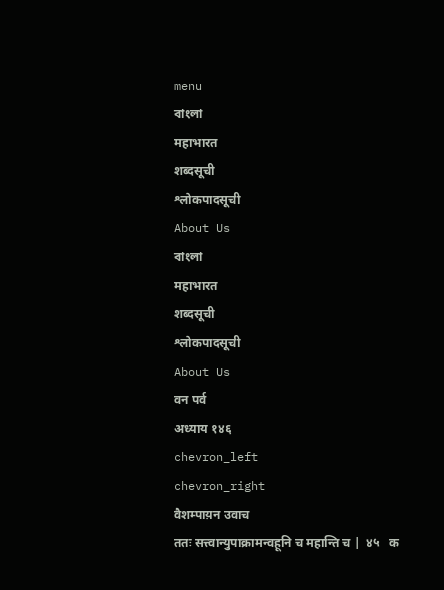menu
বাংলা
महाभारत
शब्दसूची
श्लोकपादसूची
About Us
বাংলা
महाभारत
शब्दसूची
श्लोकपादसूची
About Us
वन पर्व
अध्याय १४६
chevron_left
chevron_right
वैशम्पाय़न उवाच
ततः सत्त्वान्युपाक्रामन्वहूनि च महान्ति च |  ४५   क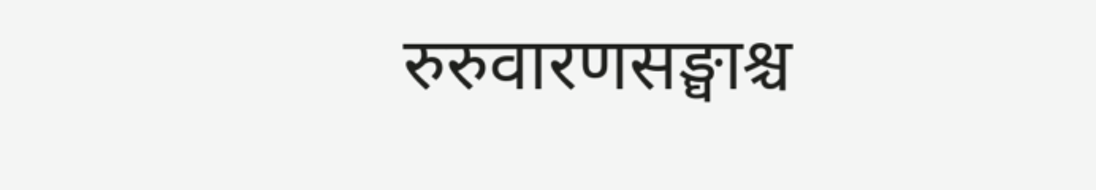रुरुवारणसङ्घाश्च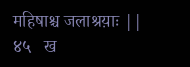महिषाश्च जलाश्रय़ाः ||  ४५   ख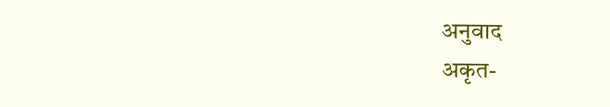अनुवाद
अकृत-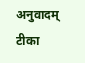अनुवादम्
टीका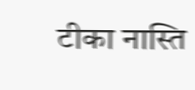टीका नास्ति